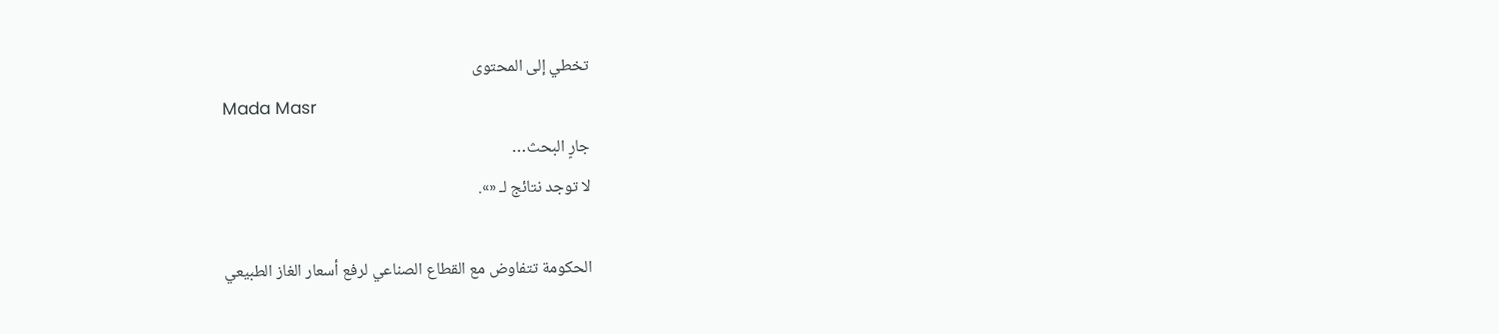تخطي إلى المحتوى
Mada Masr
جارٍ البحث…
لا توجد نتائج لـ «».

الحكومة تتفاوض مع القطاع الصناعي لرفع أسعار الغاز الطبيعي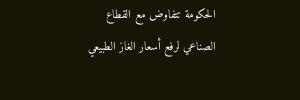الحكومة تتفاوض مع القطاع الصناعي لرفع أسعار الغاز الطبيعي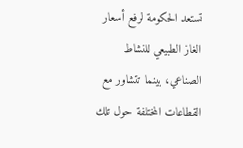تستعد الحكومة لرفع أسعار الغاز الطبيعي للنشاط الصناعي، بينما تتشاور مع القطاعات المختلفة حول تلك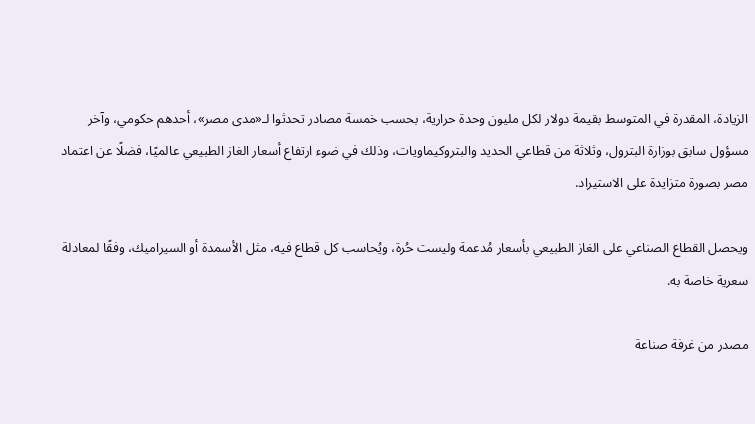الزيادة، المقدرة في المتوسط بقيمة دولار لكل مليون وحدة حرارية، بحسب خمسة مصادر تحدثوا لـ«مدى مصر»، أحدهم حكومي، وآخر مسؤول سابق بوزارة البترول، وثلاثة من قطاعي الحديد والبتروكيماويات، وذلك في ضوء ارتفاع أسعار الغاز الطبيعي عالميًا، فضلًا عن اعتماد مصر بصورة متزايدة على الاستيراد.

ويحصل القطاع الصناعي على الغاز الطبيعي بأسعار مُدعمة وليست حُرة، ويُحاسب كل قطاع فيه، مثل الأسمدة أو السيراميك، وفقًا لمعادلة سعرية خاصة به.

مصدر من غرفة صناعة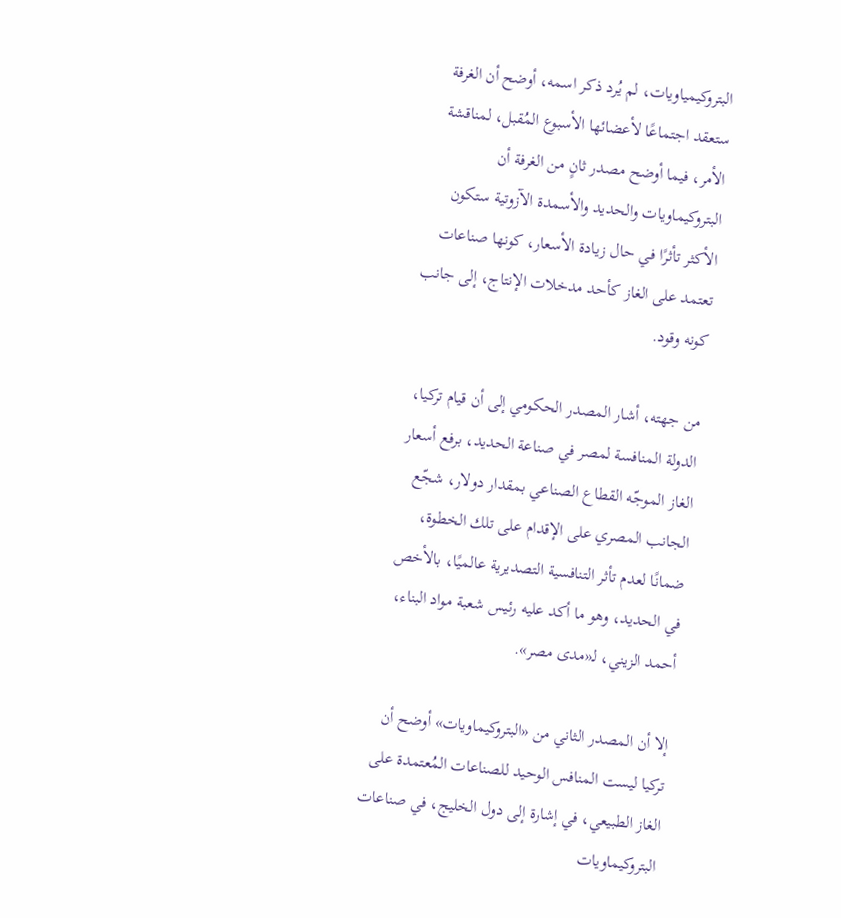البتروكيمياويات، لم يُرد ذكر اسمه، أوضح أن الغرفة ستعقد اجتماعًا لأعضائها الأسبوع المُقبل، لمناقشة الأمر، فيما أوضح مصدر ثانٍ من الغرفة أن البتروكيماويات والحديد والأسمدة الآزوتية ستكون الأكثر تأثرًا في حال زيادة الأسعار، كونها صناعات تعتمد على الغاز كأحد مدخلات الإنتاج، إلى جانب كونه وقود.

من جهته، أشار المصدر الحكومي إلى أن قيام تركيا، الدولة المنافسة لمصر في صناعة الحديد، برفع أسعار الغاز الموجّه القطاع الصناعي بمقدار دولار، شجّع الجانب المصري على الإقدام على تلك الخطوة، ضمانًا لعدم تأثر التنافسية التصديرية عالميًا، بالأخص في الحديد، وهو ما أكد عليه رئيس شعبة مواد البناء، أحمد الزيني، لـ«مدى مصر».

إلا أن المصدر الثاني من «البتروكيماويات» أوضح أن تركيا ليست المنافس الوحيد للصناعات المُعتمدة على الغاز الطبيعي، في إشارة إلى دول الخليج، في صناعات البتروكيماويات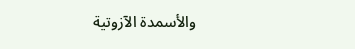والأسمدة الآزوتية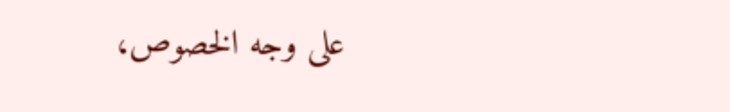على وجه الخصوص،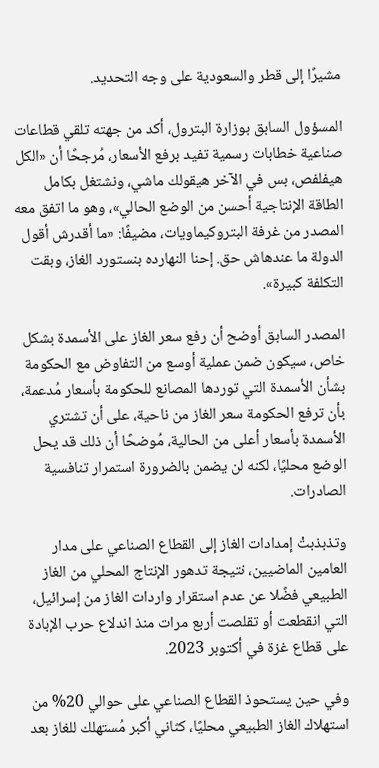مشيرًا إلى قطر والسعودية على وجه التحديد.

المسؤول السابق بوزارة البترول، أكد من جهته تلقي قطاعات صناعية خطابات رسمية تفيد برفع الأسعار، مُرجحًا أن «الكل هيفلفص، بس في الآخر هيقولك ماشي، ونشتغل بكامل الطاقة الإنتاجية أحسن من الوضع الحالي»، وهو ما اتفق معه المصدر من غرفة البتروكيماويات، مضيفًا: «ما أقدرش أقول الدولة ما عندهاش حق. إحنا النهارده بنستورد الغاز، وبقت التكلفة كبيرة».

المصدر السابق أوضح أن رفع سعر الغاز على الأسمدة بشكل خاص، سيكون ضمن عملية أوسع من التفاوض مع الحكومة بشأن الأسمدة التي توردها المصانع للحكومة بأسعار مُدعمة، بأن ترفع الحكومة سعر الغاز من ناحية، على أن تشتري الأسمدة بأسعار أعلى من الحالية، مُوضحًا أن ذلك قد يحل الوضع محليًا، لكنه لن يضمن بالضرورة استمرار تنافسية الصادرات.

وتذبذبتْ إمدادات الغاز إلى القطاع الصناعي على مدار العامين الماضيين، نتيجة تدهور الإنتاج المحلي من الغاز الطبيعي فضًلا عن عدم استقرار واردات الغاز من إسرائيل، التي انقطعت أو تقلصت أربع مرات منذ اندلاع حرب الإبادة على قطاع غزة في أكتوبر 2023.

وفي حين يستحوذ القطاع الصناعي على حوالي 20% من استهلاك الغاز الطبيعي محليًا، كثاني أكبر مُستهلك للغاز بعد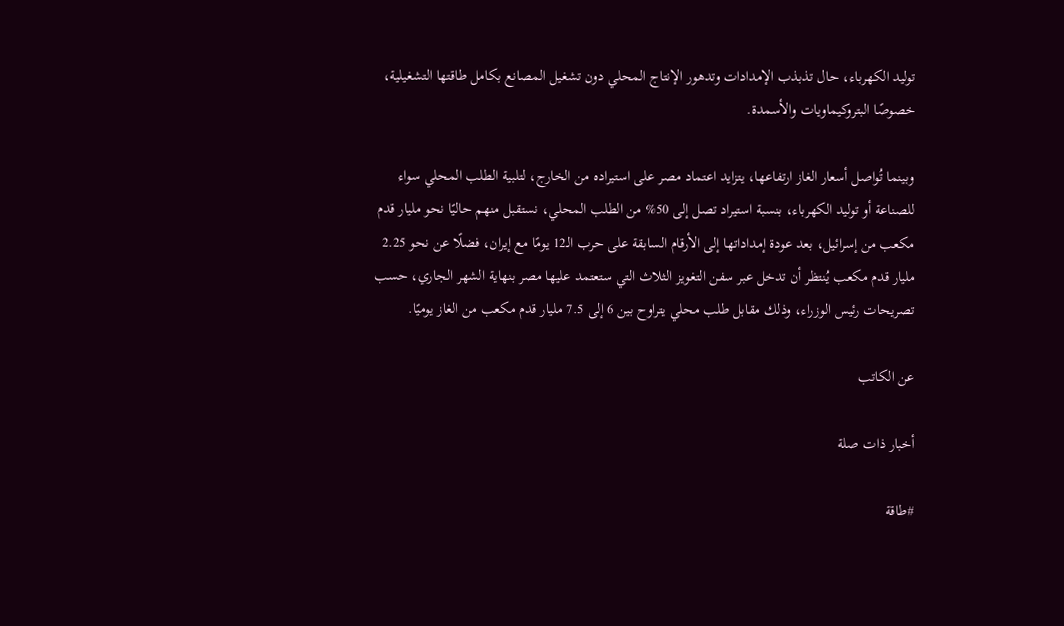توليد الكهرباء، حال تذبذب الإمدادات وتدهور الإنتاج المحلي دون تشغيل المصانع بكامل طاقتها التشغيلية، خصوصًا البتروكيماويات والأسمدة.

وبينما تُواصل أسعار الغاز ارتفاعها، يتزايد اعتماد مصر على استيراده من الخارج، لتلبية الطلب المحلي سواء للصناعة أو توليد الكهرباء، بنسبة استيراد تصل إلى 50% من الطلب المحلي، نستقبل منهم حاليًا نحو مليار قدم مكعب من إسرائيل، بعد عودة إمداداتها إلى الأرقام السابقة على حرب الـ12 يومًا مع إيران، فضلًا عن نحو 2.25 مليار قدم مكعب يُنتظر أن تدخل عبر سفن التغويز الثلاث التي ستعتمد عليها مصر بنهاية الشهر الجاري، حسب تصريحات رئيس الوزراء، وذلك مقابل طلب محلي يتراوح بين 6 إلى 7.5 مليار قدم مكعب من الغاز يوميًا.

عن الكاتب

أخبار ذات صلة

#طاقة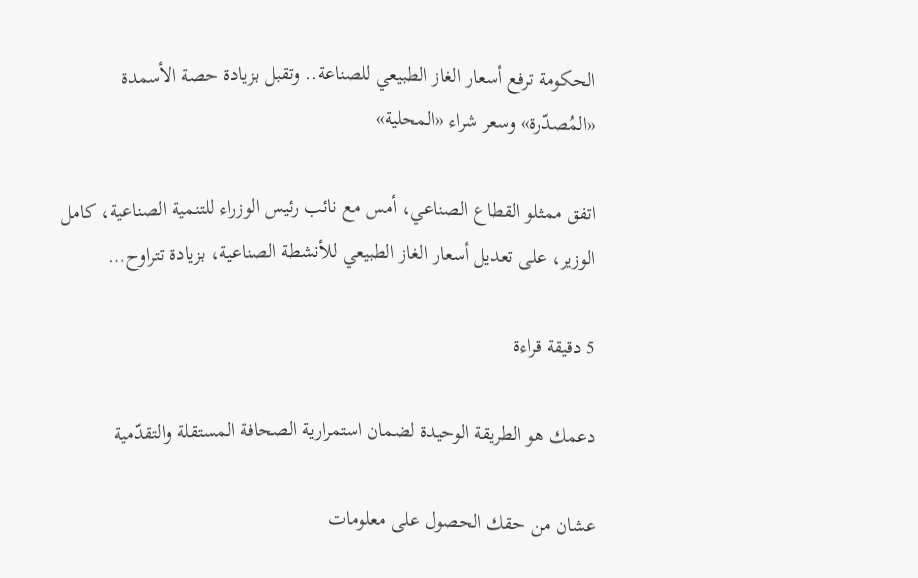الحكومة ترفع أسعار الغاز الطبيعي للصناعة.. وتقبل بزيادة حصة الأسمدة «المُصدّرة» وسعر شراء «المحلية»

اتفق ممثلو القطاع الصناعي، أمس مع نائب رئيس الوزراء للتنمية الصناعية، كامل الوزير، على تعديل أسعار الغاز الطبيعي للأنشطة الصناعية، بزيادة تتراوح…

5 دقيقة قراءة

دعمك هو الطريقة الوحيدة لضمان استمرارية الصحافة المستقلة والتقدّمية

عشان من حقك الحصول على معلومات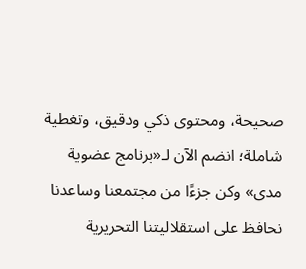صحيحة، ومحتوى ذكي ودقيق، وتغطية شاملة؛ انضم الآن لـ«برنامج عضوية مدى» وكن جزءًا من مجتمعنا وساعدنا نحافظ على استقلاليتنا التحريرية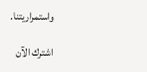واستمراريتنا.

اشترك الآن